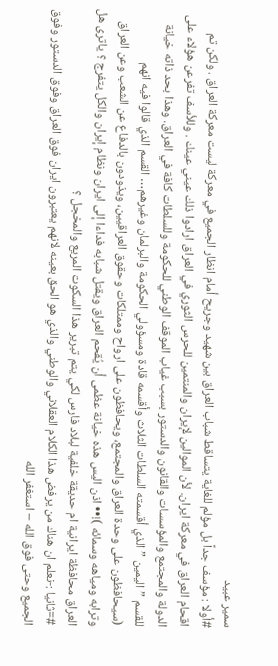سمير عبيد
#أولا : مؤسف جداً بل مؤلم للغاية يتساقط شباب العراق بين شهيد وجريح أمام انظار الجميع في معركة ليست معركة العراق . ولكن تم اقحام العراق في معركة ايران. لأن الموالين لإيران والمنتمين للحرس الثوري في العراق ارادوا ذلك عيني عينك . وللأسف تفرعن هؤلاء على الدولة والمجتمع والمؤسسات والقانون والدستور بسبب غياب الموقف الوطني للحكومة وللسلطات كافة في العراق. وهذا بحد ذاته خيانة للقسم ” اليمين ” الذي أقسمته السلطات الثلاث وأقسمه قادة ومسؤولي الحكومة والبرلمان وغيرهم… القسم الذي قالوا فيه انهم (سيحافظون على وحدة العراق والمجتمع، ويحافظون على ارواح وممتلكات وحقوق العراقيين، ويذودون بالدفاع عن الشعب وعن العراق وترابه ومياهه وسمائه )!•• اذن اليس هذه خيانة عظمى أن يُقحم العراق ويقتل شبابه فداءا إلى ايران ونظام إيران والكل يتفرج ؟ ياترى هل العراق محافظة ايرانية ام حديقة خلفية لبلاد فارس لكي يتم تبرير هذا السكوت المريع والمخجل ؟
#=ثانيا :-نعلم ان هناك من يرفض هذا الكلام العقلاني والوطني والذي هو الحق بعينه لانهم يعتبرون ايران فوق العراق وفوق الدستور وفوق الجميع وحتى فوق الله – استغفر الله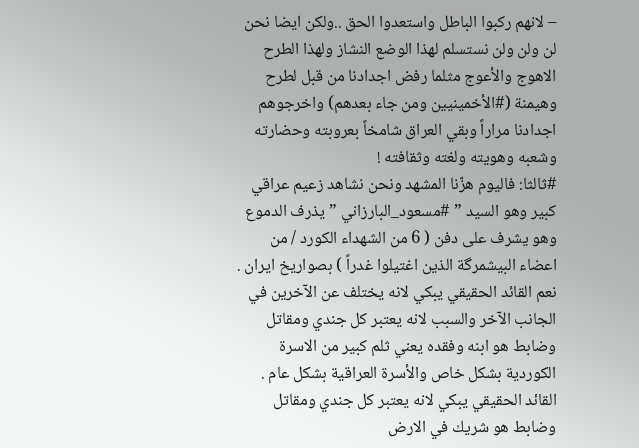– لانهم ركبوا الباطل واستعدوا الحق ..ولكن ايضا نحن لن ولن ولن نستسلم لهذا الوضع النشاز ولهذا الطرح الاهوج والأعوج مثلما رفض اجدادنا من قبل لطرح وهيمنة (#الأخمينيين ومن جاء بعدهم) واخرجوهم اجدادنا مراراً وبقي العراق شامخاً بعروبته وحضارته وشعبه وهويته ولغته وثقافته !
#ثالثا: فاليوم هزّنا المشهد ونحن نشاهد زعيم عراقي كبير وهو السيد ” #مسعود_البارزاني ” يذرف الدموع وهو يشرف على دفن ( 6 من الشهداء الكورد / من اعضاء البيشمرگة الذين اغتيلوا غدراً ) بصواريخ ايران . نعم القائد الحقيقي يبكي لانه يختلف عن الآخرين في الجانب الآخر والسبب لانه يعتبر كل جندي ومقاتل وضابط هو ابنه وفقده يعني ثلم كبير من الاسرة الكوردية بشكل خاص والأسرة العراقية بشكل عام . القائد الحقيقي يبكي لانه يعتبر كل جندي ومقاتل وضابط هو شريك في الارض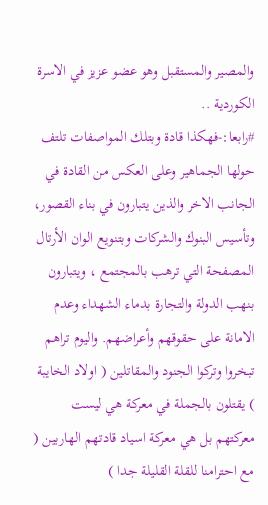والمصير والمستقبل وهو عضو عزيز في الاسرة الكوردية ..
#رابعا:-فهكذا قادة وبتلك المواصفات تلتف حولها الجماهير وعلى العكس من القادة في الجانب الاخر والذين يتبارون في بناء القصور، وتأسيس البنوك والشركات وبتنويع الوان الأرتال المصفحة التي ترهب بالمجتمع ، ويتبارون بنهب الدولة والتجارة بدماء الشهداء وعدم الامانة على حقوقهم وأعراضهم. واليوم تراهم تبخروا وتركوا الجنود والمقاتلين ( اولاد الخايبة ) يقتلون بالجملة في معركة هي ليست معركتهم بل هي معركة اسياد قادتهم الهاربين ( مع احترامنا للقلة القليلة جدا )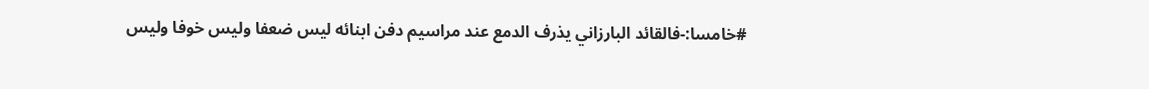#خامسا:-فالقائد البارزاني يذرف الدمع عند مراسيم دفن ابنائه ليس ضعفا وليس خوفا وليس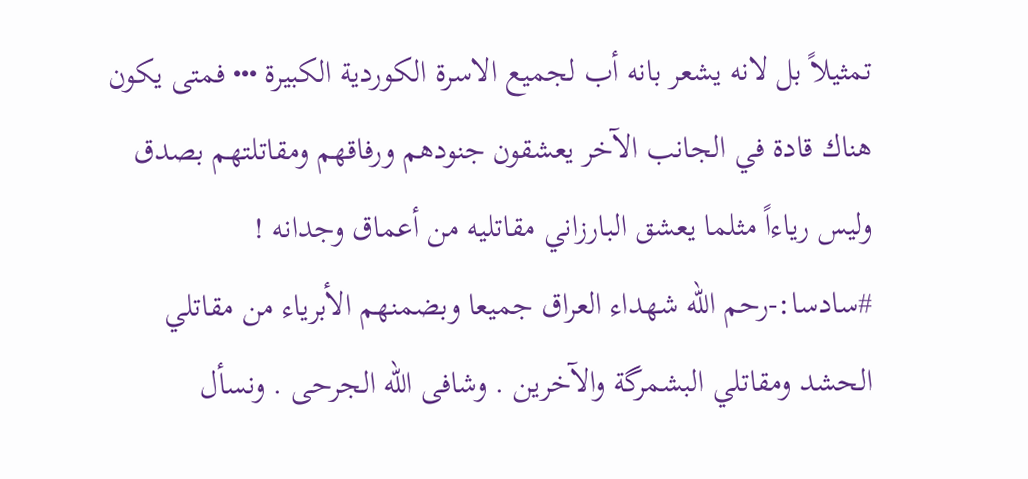تمثيلاً بل لانه يشعر بانه أب لجميع الاسرة الكوردية الكبيرة ••• فمتى يكون هناك قادة في الجانب الآخر يعشقون جنودهم ورفاقهم ومقاتلتهم بصدق وليس رياءاً مثلما يعشق البارزاني مقاتليه من أعماق وجدانه !
#سادسا:-رحم الله شهداء العراق جميعا وبضمنهم الأبرياء من مقاتلي الحشد ومقاتلي البشمرگة والآخرين . وشافى الله الجرحى . ونسأل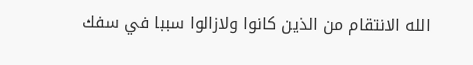الله الانتقام من الذين كانوا ولازالوا سببا في سفك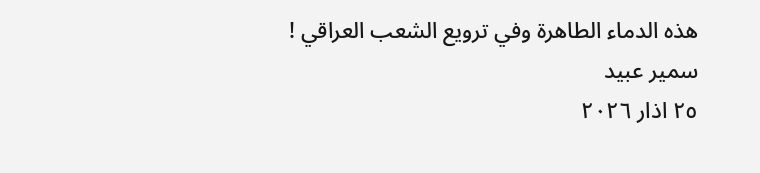هذه الدماء الطاهرة وفي ترويع الشعب العراقي !
سمير عبيد
٢٥ اذار ٢٠٢٦